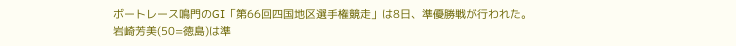ボートレース鳴門のGⅠ「第66回四国地区選手権競走」は8日、準優勝戦が行われた。
岩崎芳美(50=徳島)は準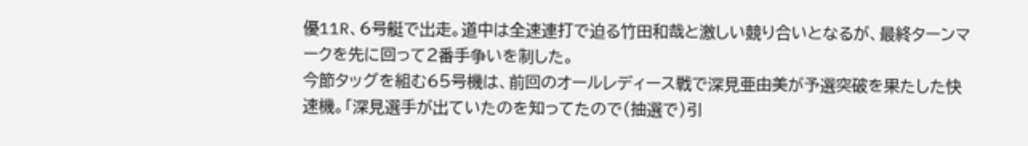優11R、6号艇で出走。道中は全速連打で迫る竹田和哉と激しい競り合いとなるが、最終ターンマークを先に回って2番手争いを制した。
今節タッグを組む65号機は、前回のオールレディース戦で深見亜由美が予選突破を果たした快速機。「深見選手が出ていたのを知ってたので(抽選で)引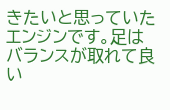きたいと思っていたエンジンです。足はバランスが取れて良い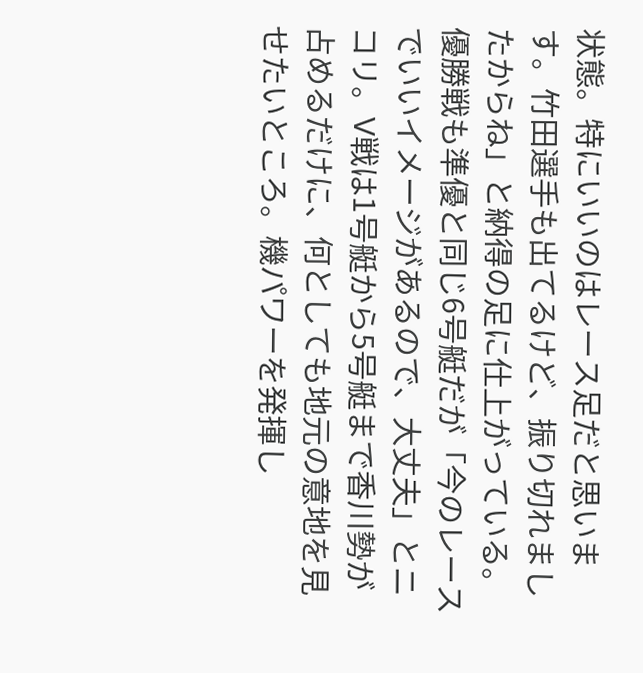状態。特にいいのはレース足だと思います。竹田選手も出てるけど、振り切れましたからね」と納得の足に仕上がっている。
優勝戦も準優と同じ6号艇だが「今のレースでいいイメージがあるので、大丈夫」とニコリ。V戦は1号艇から5号艇まで香川勢が占めるだけに、何としても地元の意地を見せたいところ。機パワーを発揮し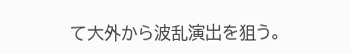て大外から波乱演出を狙う。